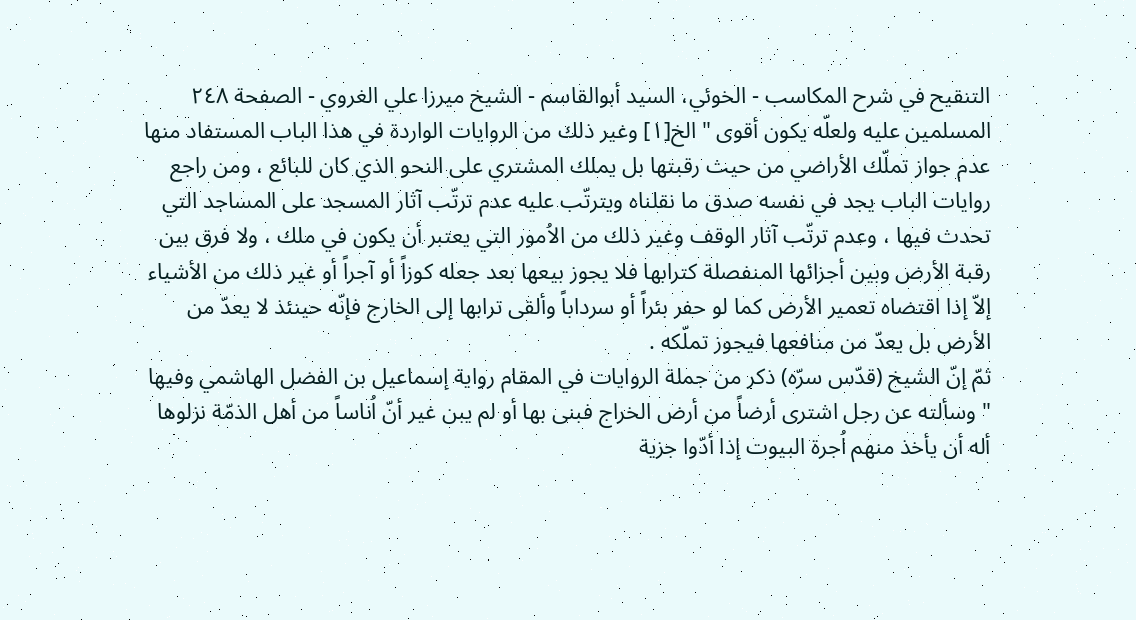التنقيح في شرح المكاسب - الخوئي، السيد أبوالقاسم - الشيخ ميرزا علي الغروي - الصفحة ٢٤٨
المسلمين عليه ولعلّه يكون أقوى " الخ[١] وغير ذلك من الروايات الواردة في هذا الباب المستفاد منها عدم جواز تملّك الأراضي من حيث رقبتها بل يملك المشتري على النحو الذي كان للبائع ، ومن راجع روايات الباب يجد في نفسه صدق ما نقلناه ويترتّب عليه عدم ترتّب آثار المسجد على المساجد التي تحدث فيها ، وعدم ترتّب آثار الوقف وغير ذلك من الاُمور التي يعتبر أن يكون في ملك ، ولا فرق بين رقبة الأرض وبين أجزائها المنفصلة كترابها فلا يجوز بيعها بعد جعله كوزاً أو آجراً أو غير ذلك من الأشياء إلاّ إذا اقتضاه تعمير الأرض كما لو حفر بئراً أو سرداباً وألقى ترابها إلى الخارج فإنّه حينئذ لا يعدّ من الأرض بل يعدّ من منافعها فيجوز تملّكه .
ثمّ إنّ الشيخ (قدّس سرّه) ذكر من جملة الروايات في المقام رواية إسماعيل بن الفضل الهاشمي وفيها " وسألته عن رجل اشترى أرضاً من أرض الخراج فبنى بها أو لم يبن غير أنّ اُناساً من أهل الذمّة نزلوها أله أن يأخذ منهم اُجرة البيوت إذا أدّوا جزية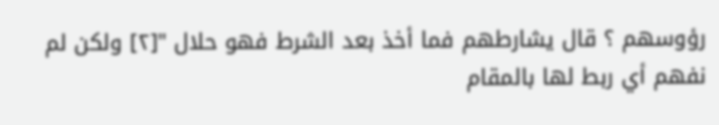رؤوسهم ؟ قال يشارطهم فما أخذ بعد الشرط فهو حلال "[٢] ولكن لم نفهم أي ربط لها بالمقام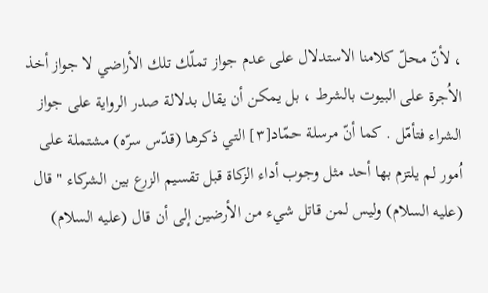، لأنّ محلّ كلامنا الاستدلال على عدم جواز تملّك تلك الأراضي لا جواز أخذ الاُجرة على البيوت بالشرط ، بل يمكن أن يقال بدلالة صدر الرواية على جواز الشراء فتأمّل . كما أنّ مرسلة حمّاد[٣] التي ذكرها (قدّس سرّه) مشتملة على اُمور لم يلتزم بها أحد مثل وجوب أداء الزكاة قبل تقسيم الزرع بين الشركاء " قال (عليه السلام) وليس لمن قاتل شيء من الأرضين إلى أن قال (عليه السلام)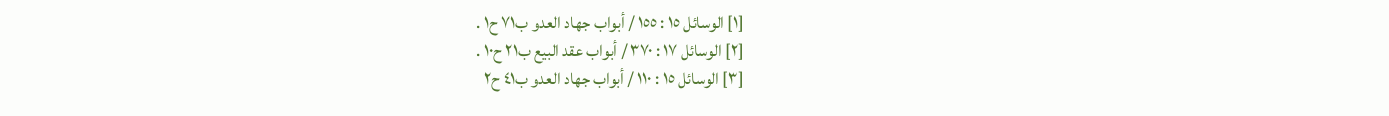[١] الوسائل ١٥ : ١٥٥ / أبواب جهاد العدو ب٧١ ح١ .
[٢] الوسائل ١٧ : ٣٧٠ / أبواب عقد البيع ب٢١ ح١٠ .
[٣] الوسائل ١٥ : ١١٠ / أبواب جهاد العدو ب٤١ ح٢